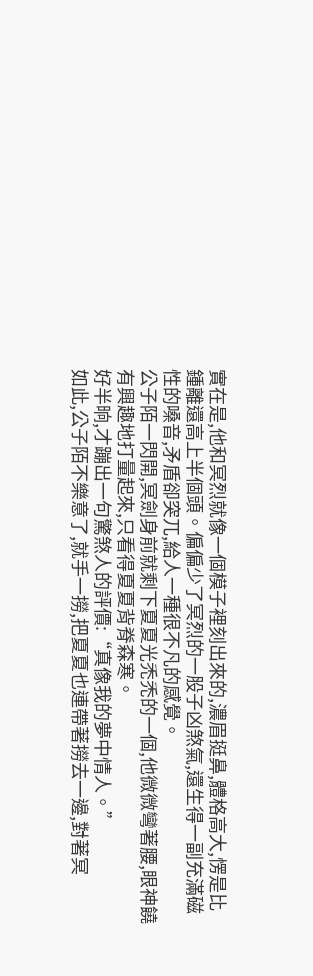實在是,他和冥烈就像一個模子裡刻出來的,濃眉挺鼻,體格高大,愣是比鍾離還高上半個頭。偏偏少了冥烈的一股子凶煞氣,還生得一副充滿磁性的嗓音,矛盾卻突兀,給人一種很不凡的感覺。
公子陌一閃開,冥劍身前就剩下夏夏光禿禿的一個,他微微彎著腰,眼神饒有興趣地打量起來,只看得夏夏背脊森寒。
好半晌,才蹦出一句驚煞人的評價:“真像我的夢中情人。”
如此,公子陌不樂意了,就手一撈,把夏夏也連帶著撈去一邊,對著冥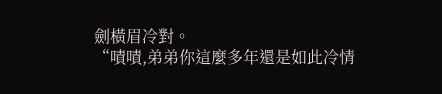劍橫眉冷對。
“嘖嘖,弟弟你這麼多年還是如此冷情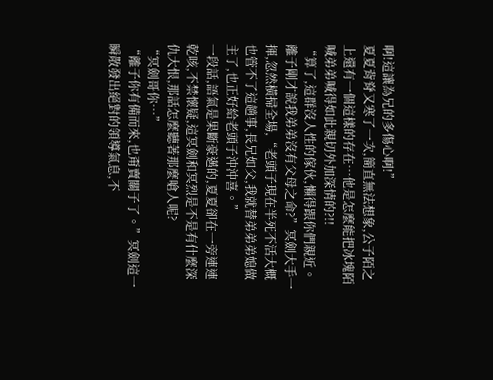啊!這讓為兄的多傷心啊!”
夏夏背脊又寒了一次,簡直無法想象,公子陌之上還有一個這樣的存在…他是怎麼能把冰塊陌喊弟弟喊得如此親切外加深情的?!!
“算了,這群沒人性的傢伙,懶得跟你們親近。離子剛才說我弟弟沒有父母之命?”冥劍大手一揮,忽然橫掃全場,“老頭子現在半死不活大概也管不了這趟事,長兄如父,我就替弟弟弟媳做主了,也正好給老頭子沖沖喜。”
一段話,語氣是果斷豪邁的,夏夏卻在一旁連連乾咳,不禁懷疑,這冥劍和冥烈是不是有什麼深仇大恨,那話怎麼聽著那麼嗆人呢?
“冥劍哥你…”
“離子你有備而來,也甭賣關子了。”冥劍這一瞬散發出絕對的領導氣息,不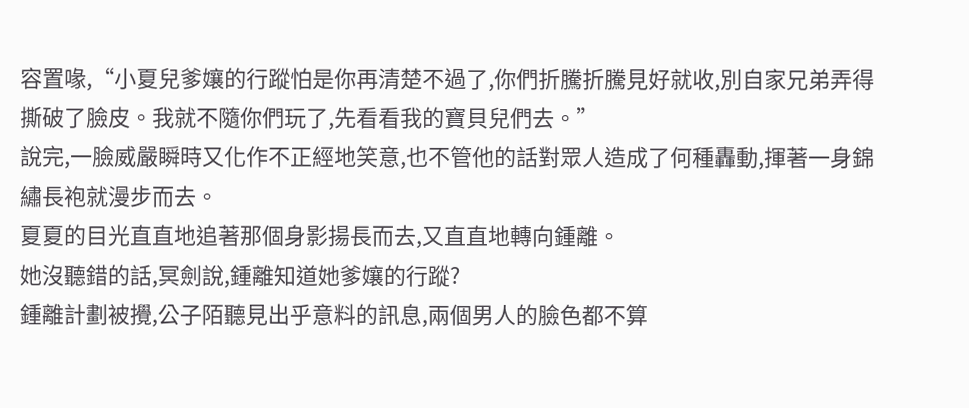容置喙,“小夏兒爹孃的行蹤怕是你再清楚不過了,你們折騰折騰見好就收,別自家兄弟弄得撕破了臉皮。我就不隨你們玩了,先看看我的寶貝兒們去。”
說完,一臉威嚴瞬時又化作不正經地笑意,也不管他的話對眾人造成了何種轟動,揮著一身錦繡長袍就漫步而去。
夏夏的目光直直地追著那個身影揚長而去,又直直地轉向鍾離。
她沒聽錯的話,冥劍說,鍾離知道她爹孃的行蹤?
鍾離計劃被攪,公子陌聽見出乎意料的訊息,兩個男人的臉色都不算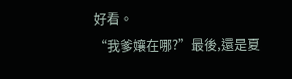好看。
“我爹孃在哪?”最後,還是夏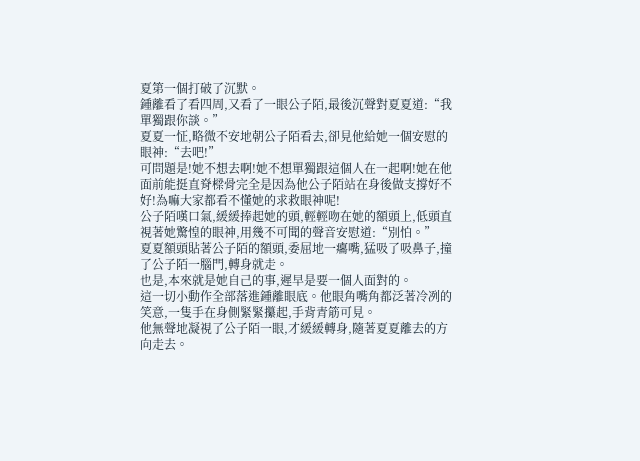夏第一個打破了沉默。
鍾離看了看四周,又看了一眼公子陌,最後沉聲對夏夏道:“我單獨跟你談。”
夏夏一怔,略微不安地朝公子陌看去,卻見他給她一個安慰的眼神:“去吧!”
可問題是!她不想去啊!她不想單獨跟這個人在一起啊!她在他面前能挺直脊樑骨完全是因為他公子陌站在身後做支撐好不好!為嘛大家都看不懂她的求救眼神呢!
公子陌嘆口氣,緩緩捧起她的頭,輕輕吻在她的額頭上,低頭直視著她驚惶的眼神,用幾不可聞的聲音安慰道:“別怕。”
夏夏額頭貼著公子陌的額頭,委屈地一癟嘴,猛吸了吸鼻子,撞了公子陌一腦門,轉身就走。
也是,本來就是她自己的事,遲早是要一個人面對的。
這一切小動作全部落進鍾離眼底。他眼角嘴角都泛著冷冽的笑意,一隻手在身側緊緊攥起,手背青筋可見。
他無聲地凝視了公子陌一眼,才緩緩轉身,隨著夏夏離去的方向走去。